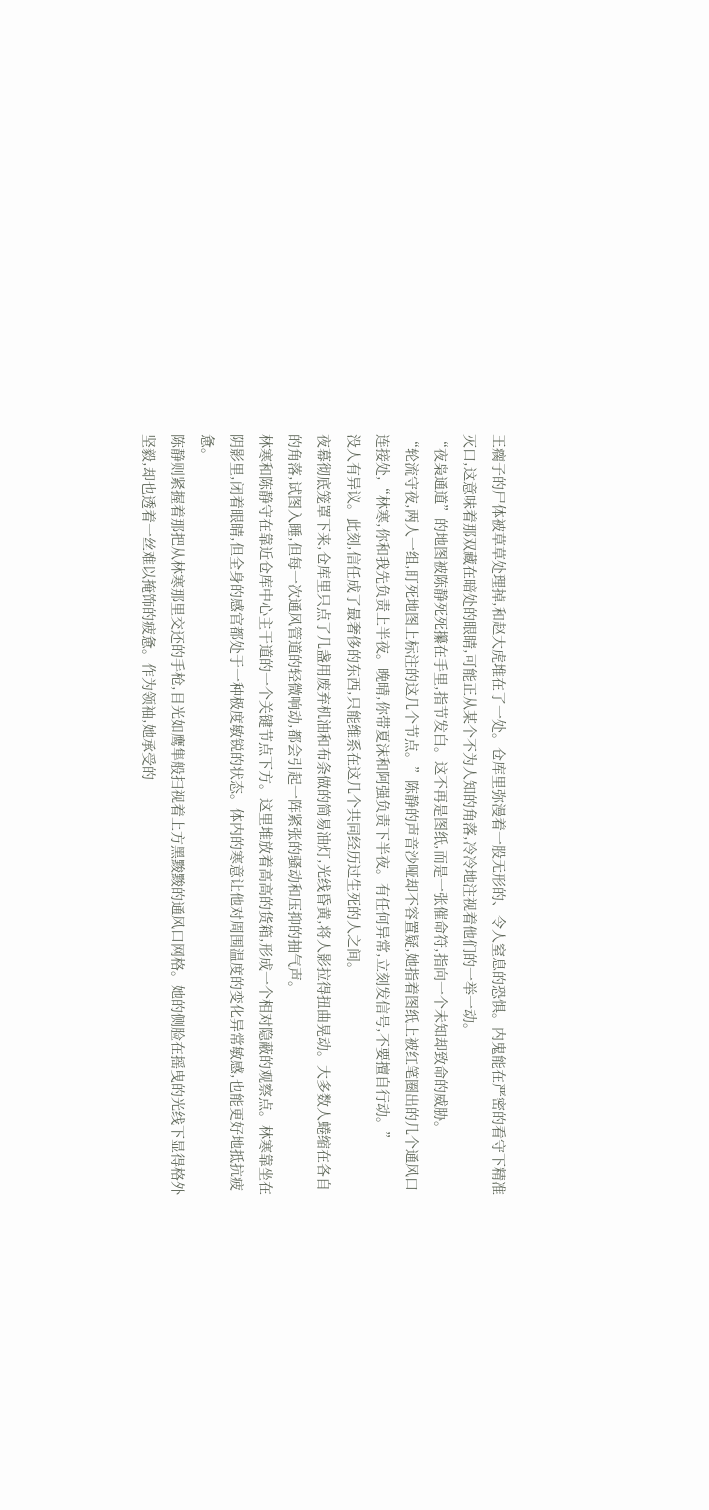王瘸子的尸体被草草处理掉,和赵大虎堆在了一处。仓库里弥漫着一股无形的、令人窒息的恐惧。内鬼能在严密的看守下精准灭口,这意味着那双藏在暗处的眼睛,可能正从某个不为人知的角落,冷冷地注视着他们的一举一动。
“夜枭通道”的地图被陈静死死攥在手里,指节发白。这不再是图纸,而是一张催命符,指向一个未知却致命的威胁。
“轮流守夜,两人一组,盯死地图上标注的这几个节点。”陈静的声音沙哑却不容置疑,她指着图纸上被红笔圈出的几个通风口连接处,“林寒,你和我先负责上半夜。晚晴,你带夏沫和阿强负责下半夜。有任何异常,立刻发信号,不要擅自行动。”
没人有异议。此刻,信任成了最奢侈的东西,只能维系在这几个共同经历过生死的人之间。
夜幕彻底笼罩下来,仓库里只点了几盏用废弃机油和布条做的简易油灯,光线昏黄,将人影拉得扭曲晃动。大多数人蜷缩在各自的角落,试图入睡,但每一次通风管道的轻微响动,都会引起一阵紧张的骚动和压抑的抽气声。
林寒和陈静守在靠近仓库中心主干道的一个关键节点下方。这里堆放着高高的货箱,形成一个相对隐蔽的观察点。林寒靠坐在阴影里,闭着眼睛,但全身的感官都处于一种极度敏锐的状态。体内的寒意让他对周围温度的变化异常敏感,也能更好地抵抗疲惫。
陈静则紧握着那把从林寒那里交还的手枪,目光如鹰隼般扫视着上方黑黢黢的通风口网格。她的侧脸在摇曳的光线下显得格外坚毅,却也透着一丝难以掩饰的疲惫。作为领袖,她承受的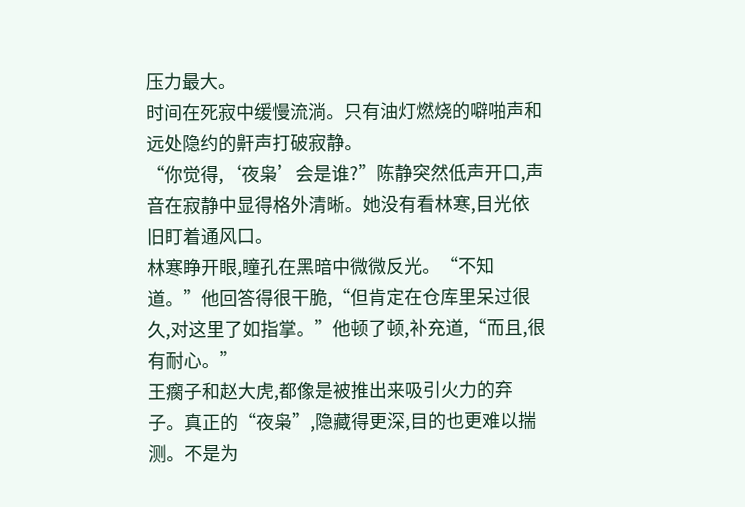压力最大。
时间在死寂中缓慢流淌。只有油灯燃烧的噼啪声和远处隐约的鼾声打破寂静。
“你觉得,‘夜枭’会是谁?”陈静突然低声开口,声音在寂静中显得格外清晰。她没有看林寒,目光依旧盯着通风口。
林寒睁开眼,瞳孔在黑暗中微微反光。“不知道。”他回答得很干脆,“但肯定在仓库里呆过很久,对这里了如指掌。”他顿了顿,补充道,“而且,很有耐心。”
王瘸子和赵大虎,都像是被推出来吸引火力的弃子。真正的“夜枭”,隐藏得更深,目的也更难以揣测。不是为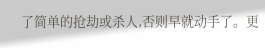了简单的抢劫或杀人,否则早就动手了。更